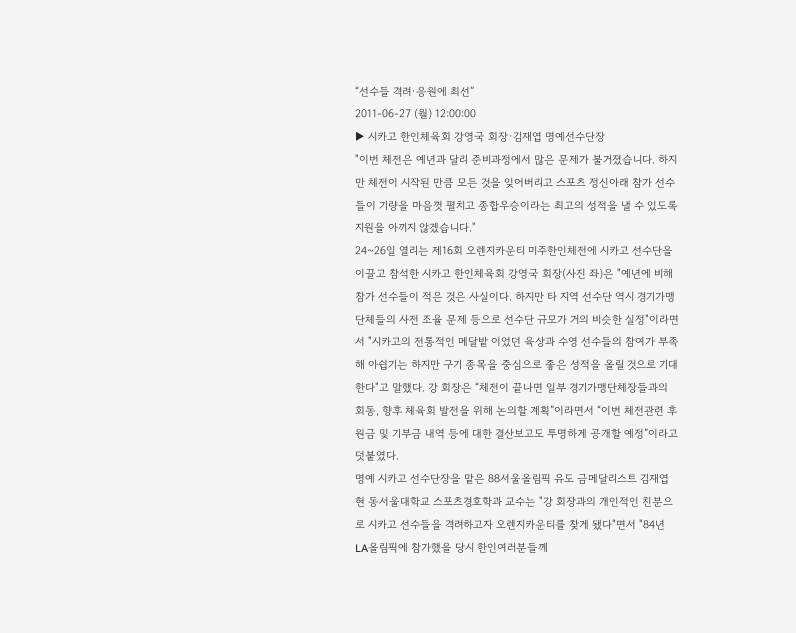“선수들 격려·응원에 최선”
2011-06-27 (월) 12:00:00
▶ 시카고 한인체육회 강영국 회장·김재엽 명예선수단장
"이번 체전은 예년과 달리 준비과정에서 많은 문제가 불거졌습니다. 하지만 체전이 시작된 만큼 모든 것을 잊어버리고 스포츠 정신아래 참가 선수들이 기량을 마음껏 펼치고 종합우승이라는 최고의 성적을 낼 수 있도록 지원을 아끼지 않겠습니다."
24~26일 열리는 제16회 오렌지카운티 미주한인체전에 시카고 선수단을 이끌고 참석한 시카고 한인체육회 강영국 회장(사진 좌)은 "예년에 비해 참가 선수들이 적은 것은 사실이다. 하지만 타 지역 선수단 역시 경기가맹단체들의 사전 조율 문제 등으로 선수단 규모가 거의 비슷한 실정"이라면서 "시카고의 전통적인 메달밭 이었던 육상과 수영 선수들의 참여가 부족해 아쉽기는 하지만 구기 종목을 중심으로 좋은 성적을 올릴 것으로 기대한다"고 말했다. 강 회장은 “체전이 끝나면 일부 경기가맹단체장들과의 회동, 향후 체육회 발전을 위해 논의할 계획”이라면서 “이번 체전관련 후원금 및 기부금 내역 등에 대한 결산보고도 투명하게 공개할 예정”이라고 덧붙였다.
명예 시카고 선수단장을 맡은 88서울올림픽 유도 금메달리스트 김재엽 현 동서울대학교 스포츠경호학과 교수는 "강 회장과의 개인적인 친분으로 시카고 선수들을 격려하고자 오렌지카운티를 찾게 됐다"면서 "84년 LA올림픽에 참가했을 당시 한인여러분들께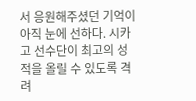서 응원해주셨던 기억이 아직 눈에 선하다. 시카고 선수단이 최고의 성적을 올릴 수 있도록 격려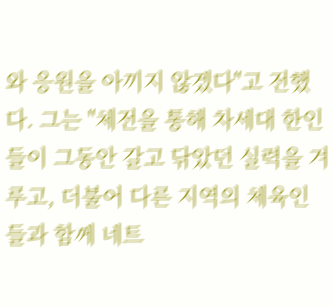와 응원을 아끼지 않겠다"고 전했다. 그는 "체전을 통해 차세대 한인들이 그동안 갈고 닦았던 실력을 겨루고, 더불어 다른 지역의 체육인들과 함께 네트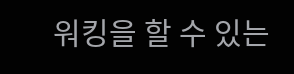워킹을 할 수 있는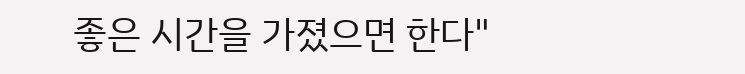좋은 시간을 가졌으면 한다"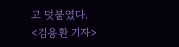고 덧붙였다.
<김용환 기자>